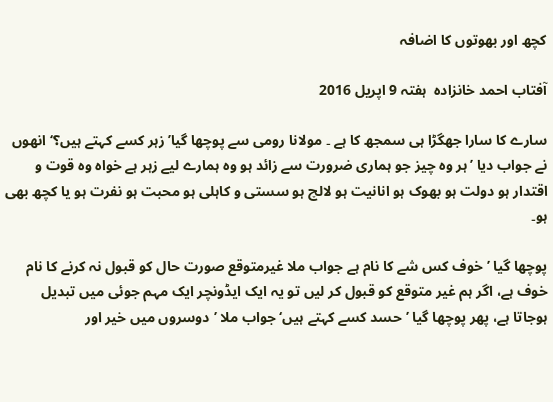کچھ اور بھوتوں کا اضافہ

آفتاب احمد خانزادہ  ہفتہ 9 اپريل 2016

سارے کا سارا جھگڑا ہی سمجھ کا ہے ۔ مولانا رومی سے پوچھا گیا’ زہر کسے کہتے ہیں؟‘ انھوں نے جواب دیا ’ہر وہ چیز جو ہماری ضرورت سے زائد ہو وہ ہمارے لیے زہر ہے خواہ وہ قوت و اقتدار ہو دولت ہو بھوک ہو انانیت ہو لالچ ہو سستی و کاہلی ہو محبت ہو نفرت ہو یا کچھ بھی ہو۔

پوچھا گیا ’خوف کس شے کا نام ہے جواب ملا غیرمتوقع صورت حال کو قبول نہ کرنے کا نام خوف ہے، اگر ہم غیر متوقع کو قبول کر لیں تو یہ ایک ایڈونچر ایک مہم جوئی میں تبدیل ہوجاتا ہے، پھر پوچھا گیا ’حسد کسے کہتے ہیں‘ جواب ملا ’دوسروں میں خیر اور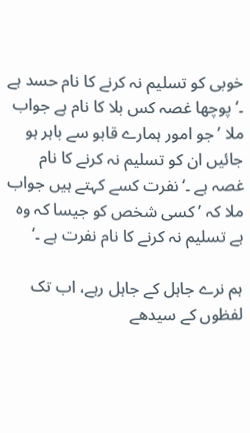خوبی کو تسلیم نہ کرنے کا نام حسد ہے ۔‘ پوچھا غصہ کس بلا کا نام ہے جواب ملا ’ جو امور ہمارے قابو سے باہر ہو جائیں ان کو تسلیم نہ کرنے کا نام غصہ ہے ۔‘ نفرت کسے کہتے ہیں جواب ملا کہ ’کسی شخص کو جیسا کہ وہ ہے تسلیم نہ کرنے کا نام نفرت ہے ۔‘

ہم نرے جاہل کے جاہل رہے، اب تک لفظوں کے سیدھے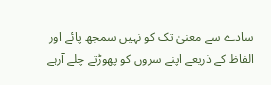سادے سے معنیٰ تک کو نہیں سمجھ پائے اور الفاظ کے ذریعے اپنے سروں کو پھوڑتے چلے آرہے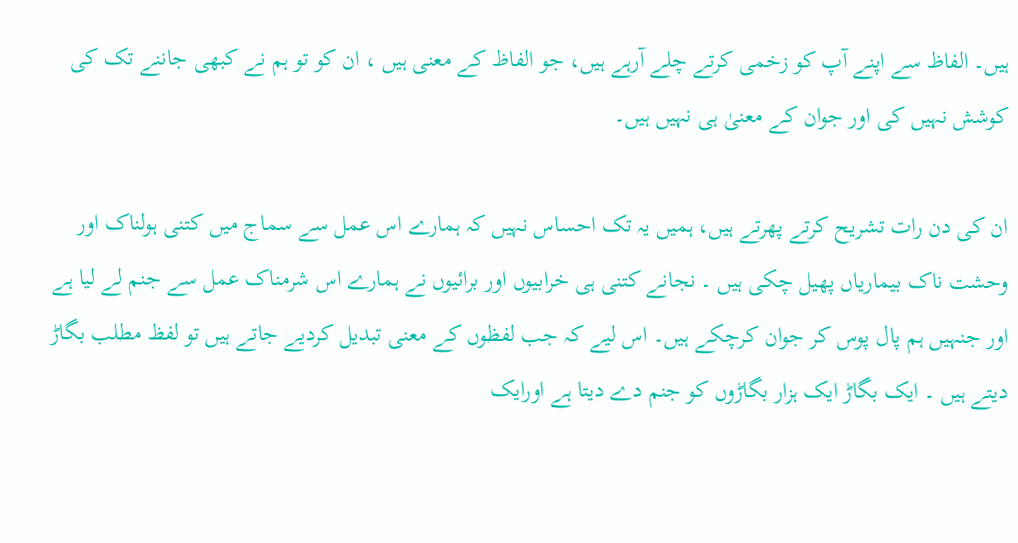ہیں۔ الفاظ سے اپنے آپ کو زخمی کرتے چلے آرہے ہیں، جو الفاظ کے معنی ہیں ، ان کو تو ہم نے کبھی جاننے تک کی کوشش نہیں کی اور جوان کے معنیٰ ہی نہیں ہیں۔

ان کی دن رات تشریح کرتے پھرتے ہیں، ہمیں یہ تک احساس نہیں کہ ہمارے اس عمل سے سماج میں کتنی ہولناک اور وحشت ناک بیماریاں پھیل چکی ہیں ۔ نجانے کتنی ہی خرابیوں اور برائیوں نے ہمارے اس شرمناک عمل سے جنم لے لیا ہے اور جنہیں ہم پال پوس کر جوان کرچکے ہیں۔ اس لیے کہ جب لفظوں کے معنی تبدیل کردیے جاتے ہیں تو لفظ مطلب بگاڑ دیتے ہیں ۔ ایک بگاڑ ایک ہزار بگاڑوں کو جنم دے دیتا ہے اورایک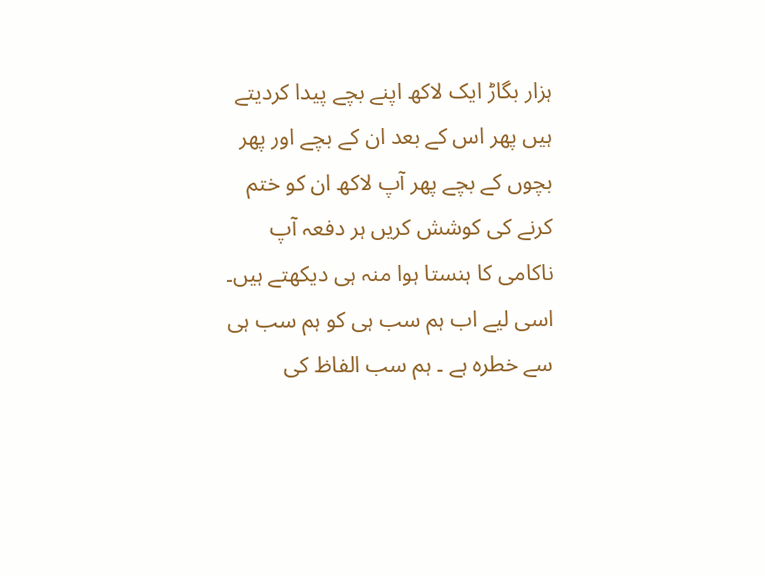ہزار بگاڑ ایک لاکھ اپنے بچے پیدا کردیتے ہیں پھر اس کے بعد ان کے بچے اور پھر بچوں کے بچے پھر آپ لاکھ ان کو ختم کرنے کی کوشش کریں ہر دفعہ آپ ناکامی کا ہنستا ہوا منہ ہی دیکھتے ہیں۔ اسی لیے اب ہم سب ہی کو ہم سب ہی سے خطرہ ہے ۔ ہم سب الفاظ کی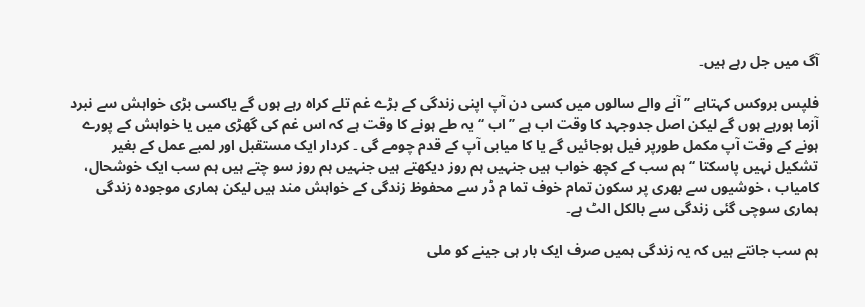آگ میں جل رہے ہیں۔

فلپس بروکس کہتاہے ’’ آنے والے سالوں میں کسی دن آپ اپنی زندگی کے بڑے غم تلے کراہ رہے ہوں گے یاکسی بڑی خواہش سے نبرد آزما ہورہے ہوں گے لیکن اصل جدوجہد کا وقت اب ہے ’’ اب ‘‘ یہ طے ہونے کا وقت ہے کہ اس غم کی گھڑی میں یا خواہش کے پورے ہونے کے وقت آپ مکمل طورپر فیل ہوجائیں گے یا کا میابی آپ کے قدم چومے گی ۔ کردار ایک مستقبل اور لمبے عمل کے بغیر تشکیل نہیں پاسکتا ‘‘ ہم سب کے کچھ خواب ہیں جنہیں ہم روز دیکھتے ہیں جنہیں ہم روز سو چتے ہیں ہم سب ایک خوشحال، کامیاب ، خوشیوں سے بھری پر سکون تمام خوف تما م ڈر سے محفوظ زندگی کے خواہش مند ہیں لیکن ہماری موجودہ زندگی ہماری سوچی گئی زندگی سے بالکل الٹ ہے۔

ہم سب جانتے ہیں کہ یہ زندگی ہمیں صرف ایک بار ہی جینے کو ملی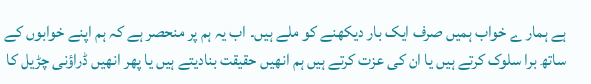ہے ہمار ے خواب ہمیں صرف ایک بار دیکھنے کو ملے ہیں۔ اب یہ ہم پر منحصر ہے کہ ہم اپنے خوابوں کے ساتھ برا سلوک کرتے ہیں یا ان کی عزت کرتے ہیں ہم انھیں حقیقت بنادیتے ہیں یا پھر انھیں ڈراؤنی چڑیل کا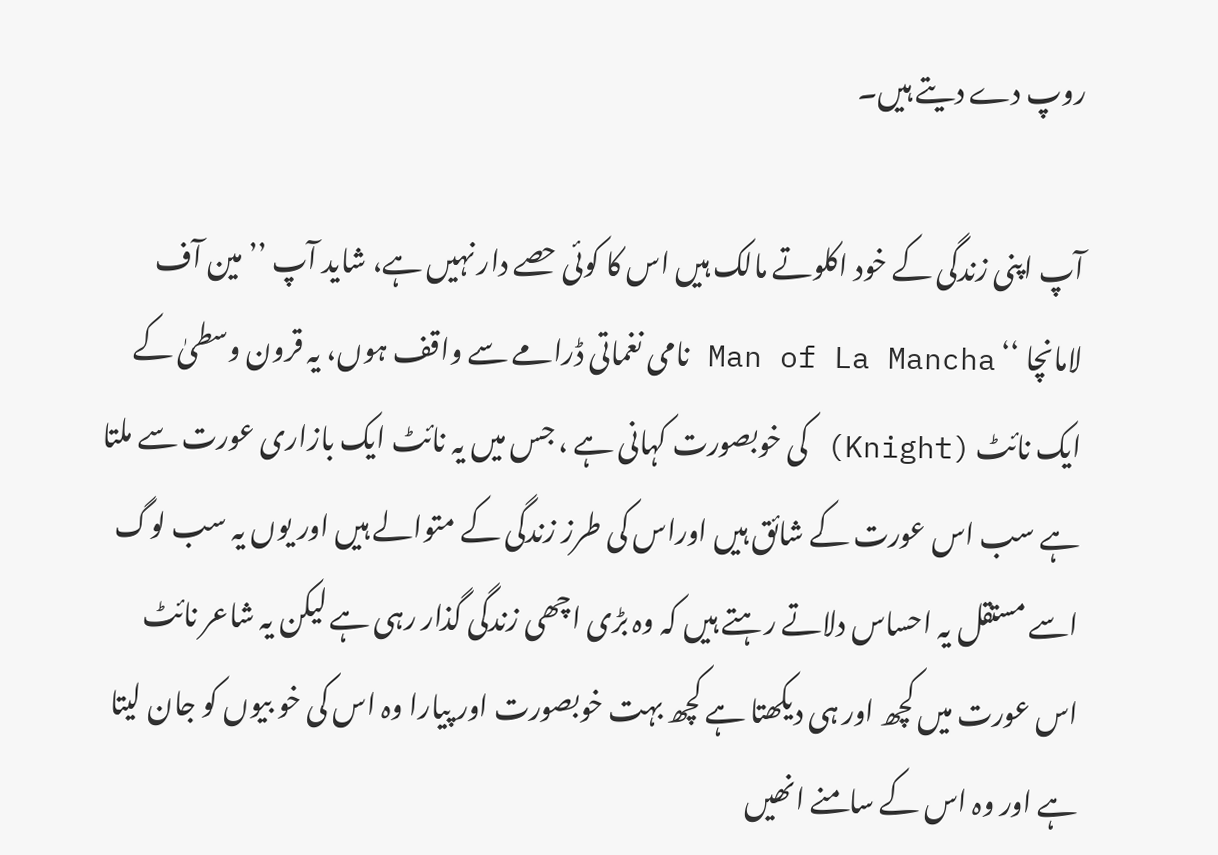روپ دے دیتے ہیں۔

آپ اپنی زندگی کے خود اکلوتے مالک ہیں اس کا کوئی حصے دار نہیں ہے، شاید آپ ’’ مین آف لامانچا ‘‘ Man of La Mancha نامی نغماتی ڈرامے سے واقف ہوں، یہ قرون وسطیٰ کے ایک نائٹ (Knight) کی خوبصورت کہانی ہے ، جس میں یہ نائٹ ایک بازاری عورت سے ملتا ہے سب اس عورت کے شائق ہیں اوراس کی طرز زندگی کے متوالے ہیں اور یوں یہ سب لوگ اسے مستقل یہ احساس دلاتے رہتے ہیں کہ وہ بڑی اچھی زندگی گذار رہی ہے لیکن یہ شاعر نائٹ اس عورت میں کچھ اور ہی دیکھتا ہے کچھ بہت خوبصورت اور پیارا وہ اس کی خو بیوں کو جان لیتا ہے اور وہ اس کے سامنے انھیں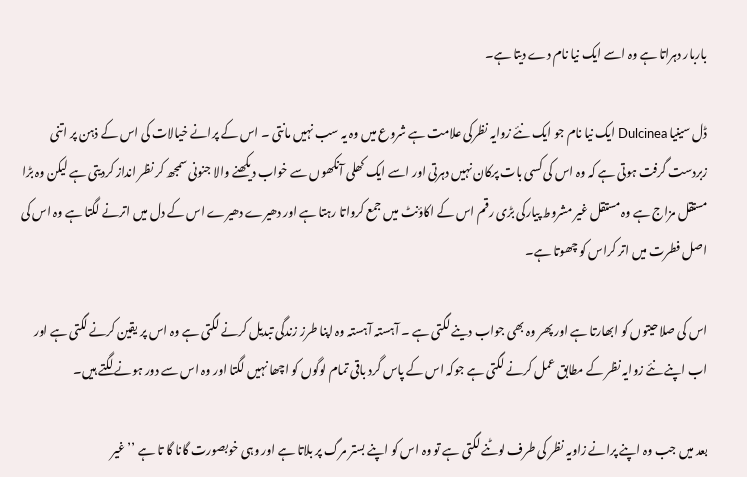باربار دہراتا ہے وہ اسے ایک نیا نام دے دیتا ہے۔

ڈل سینیا Dulcinea ایک نیا نام جو ایک نئے زوایہ نظرکی علامت ہے شروع میں وہ یہ سب نہیں مانتی ۔ اس کے پرانے خیالات کی اس کے ذہن پر اتنی زبردست گرفت ہوتی ہے کہ وہ اس کی کسی بات پرکان نہیں دہرتی اور اسے ایک کھلی آنکھوں سے خواب دیکھنے والا جنونی سمجھ کر نظر انداز کردیتی ہے لیکن وہ بڑا مستقل مزاج ہے وہ مستقل غیر مشروط پیارکی بڑی رقم اس کے اکاؤنٹ میں جمع کرواتا رہتا ہے اور دھیرے دھیرے اس کے دل میں اترنے لگتا ہے وہ اس کی اصل فطرت میں اتر کراس کو چھوتا ہے۔

اس کی صلاحیتوں کو ابھارتا ہے اور پھر وہ بھی جواب دینے لگتی ہے ۔ آہستہ آہستہ وہ اپنا طرز زندگی تبدیل کرنے لگتی ہے وہ اس پر یقین کرنے لگتی ہے اور اب اپنے نئے زوایہ نظر کے مطابق عمل کرنے لگتی ہے جوکہ اس کے پاس گرد باقی تمام لوگوں کو اچھا نہیں لگتا اور وہ اس سے دور ہونے لگتے ہیں۔

بعد میں جب وہ اپنے پرانے زاویہ نظر کی طرف لوٹنے لگتی ہے تو وہ اس کو اپنے بستر مرگ پر بلاتا ہے اور وہی خوبصورت گانا گا تا ہے ’’ غیر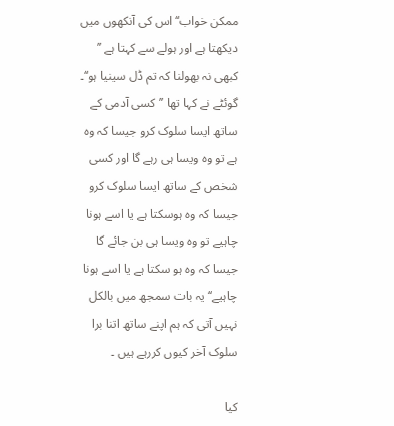ممکن خواب‘‘ اس کی آنکھوں میں دیکھتا ہے اور ہولے سے کہتا ہے ’’ کبھی نہ بھولنا کہ تم ڈل سینیا ہو‘‘۔ گوئٹے نے کہا تھا ’’کسی آدمی کے ساتھ ایسا سلوک کرو جیسا کہ وہ ہے تو وہ ویسا ہی رہے گا اور کسی شخص کے ساتھ ایسا سلوک کرو جیسا کہ وہ ہوسکتا ہے یا اسے ہونا چاہیے تو وہ ویسا ہی بن جائے گا جیسا کہ وہ ہو سکتا ہے یا اسے ہونا چاہیے‘‘ یہ بات سمجھ میں بالکل نہیں آتی کہ ہم اپنے ساتھ اتنا برا سلوک آخر کیوں کررہے ہیں ۔

کیا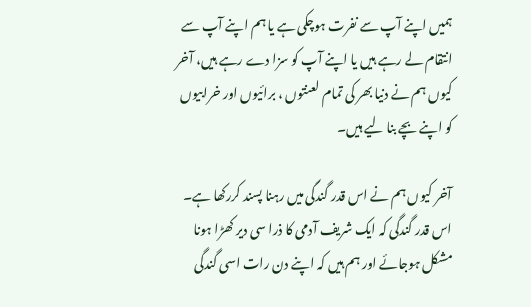ہمیں اپنے آپ سے نفرت ہوچکی ہے یا ہم اپنے آپ سے انتقام لے رہے ہیں یا اپنے آپ کو سزا دے رہے ہیں، آخر کیوں ہم نے دنیا بھر کی تمام لعنتوں ، برائیوں اور خرابیوں کو اپنے بچے بنا لیے ہیں۔

آخر کیوں ہم نے اس قدر گندگی میں رہنا پسند کررکھا ہے۔ اس قدر گندگی کہ ایک شریف آدمی کا ذرا سی دیر کھڑا ہونا مشکل ہوجائے اور ہم ہیں کہ اپنے دن رات اسی گندگی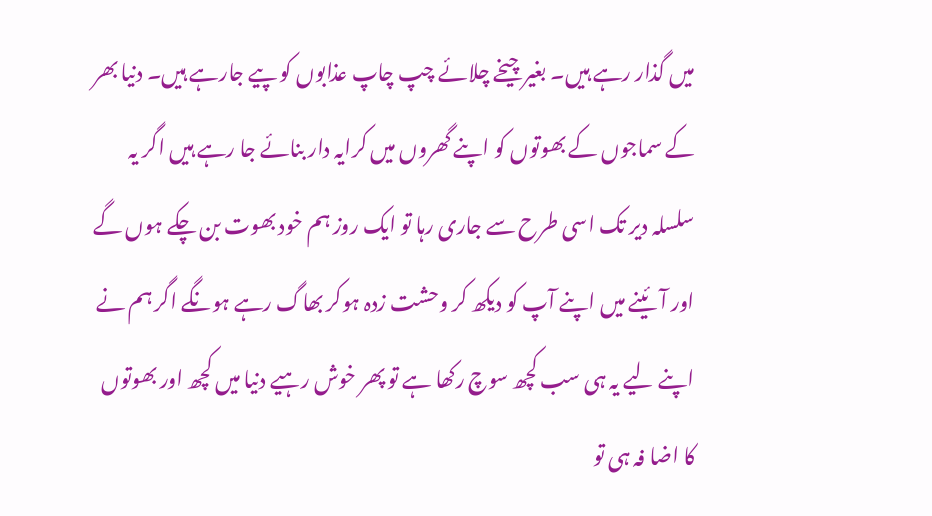میں گذار رہے ہیں۔ بغیر چیخے چلائے چپ چاپ عذابوں کو پیے جارہے ہیں۔ دنیا بھر کے سماجوں کے بھوتوں کو اپنے گھروں میں کرایہ دار بنائے جا رہے ہیں اگر یہ سلسلہ دیر تک اسی طرح سے جاری رہا تو ایک روز ہم خود بھوت بن چکے ہوں گے اور آئینے میں اپنے آپ کو دیکھ کر وحشت زدہ ہوکر بھاگ رہے ہونگے اگر ہم نے اپنے لیے یہ ہی سب کچھ سوچ رکھا ہے تو پھر خوش رہیے دنیا میں کچھ اور بھوتوں کا اضا فہ ہی تو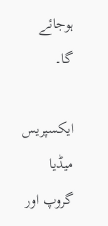ہوجائے گا۔

ایکسپریس میڈیا گروپ اور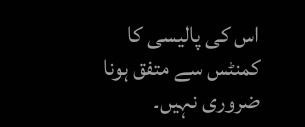اس کی پالیسی کا کمنٹس سے متفق ہونا ضروری نہیں۔